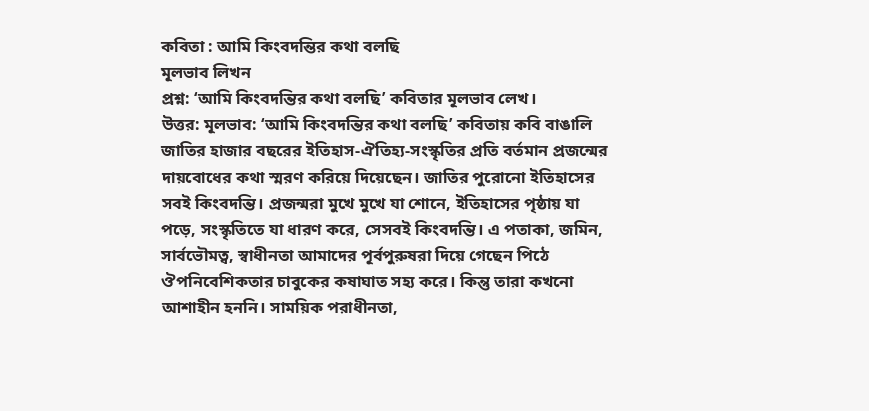কবিতা : আমি কিংবদন্তির কথা বলছি
মূলভাব লিখন
প্রশ্ন: ‘আমি কিংবদন্তির কথা বলছি’ কবিতার মূলভাব লেখ।
উত্তর: মূলভাব: ‘আমি কিংবদন্তির কথা বলছি’ কবিতায় কবি বাঙালি জাতির হাজার বছরের ইতিহাস-ঐতিহ্য-সংস্কৃতির প্রতি বর্তমান প্রজন্মের দায়বোধের কথা স্মরণ করিয়ে দিয়েছেন। জাতির পুরোনো ইতিহাসের সবই কিংবদন্তি। প্রজন্মরা মুখে মুখে যা শোনে, ইতিহাসের পৃষ্ঠায় যা পড়ে, সংস্কৃতিতে যা ধারণ করে, সেসবই কিংবদন্তি। এ পতাকা, জমিন, সার্বভৌমত্ব, স্বাধীনতা আমাদের পূর্বপুরুষরা দিয়ে গেছেন পিঠে ঔপনিবেশিকতার চাবুকের কষাঘাত সহ্য করে। কিন্তু তারা কখনো আশাহীন হননি। সাময়িক পরাধীনতা,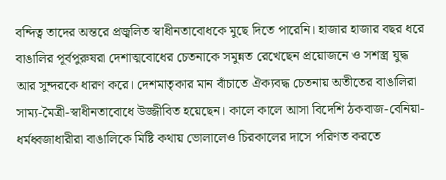বন্দিত্ব তাদের অন্তরে প্রজ্বলিত স্বাধীনতাবোধকে মুছে দিতে পারেনি। হাজার হাজার বছর ধরে বাঙালির পূর্বপুরুষরা দেশাত্মবোধের চেতনাকে সমুন্নত রেখেছেন প্রয়োজনে ও সশস্ত্র যুদ্ধ আর সুন্দরকে ধারণ করে। দেশমাতৃকার মান বাঁচাতে ঐক্যবদ্ধ চেতনায় অতীতের বাঙালিরা সাম্য-মৈত্রী-স্বাধীনতাবোধে উজ্জীবিত হয়েছেন। কালে কালে আসা বিদেশি ঠকবাজ-বেনিয়া-ধর্মধ্বজাধারীরা বাঙালিকে মিষ্টি কথায় ভোলালেও চিরকালের দাসে পরিণত করতে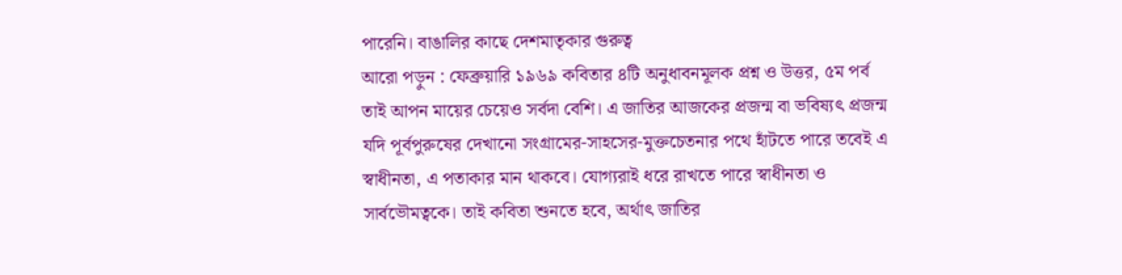পারেনি। বাঙালির কাছে দেশমাতৃকার গুরুত্ব
আরো পড়ুন : ফেব্রুয়ারি ১৯৬৯ কবিতার ৪টি অনুধাবনমূলক প্রশ্ন ও উত্তর, ৫ম পর্ব
তাই আপন মায়ের চেয়েও সর্বদা বেশি। এ জাতির আজকের প্রজন্ম বা ভবিষ্যৎ প্রজন্ম যদি পূর্বপুরুষের দেখানো সংগ্রামের-সাহসের-মুক্তচেতনার পথে হাঁটতে পারে তবেই এ স্বাধীনতা, এ পতাকার মান থাকবে। যোগ্যরাই ধরে রাখতে পারে স্বাধীনতা ও সার্বভৌমত্বকে। তাই কবিতা শুনতে হবে, অর্থাৎ জাতির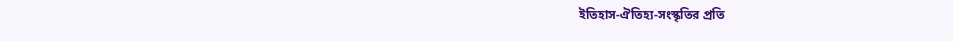ইতিহাস-ঐতিহ্য-সংস্কৃতির প্রতি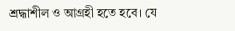শ্রদ্ধাশীল ও আগ্রহী হতে হবে। যে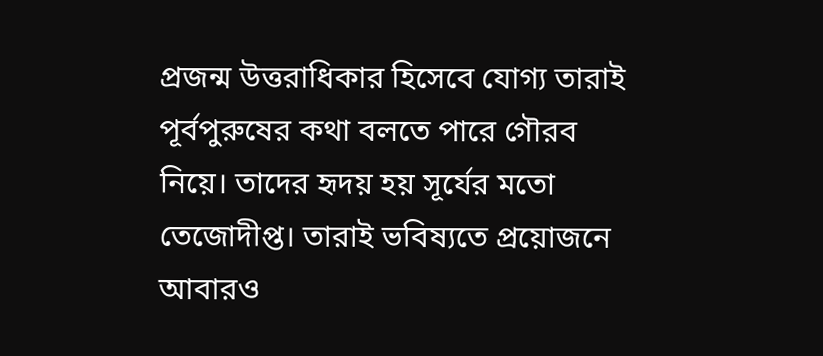প্রজন্ম উত্তরাধিকার হিসেবে যোগ্য তারাই পূর্বপুরুষের কথা বলতে পারে গৌরব নিয়ে। তাদের হৃদয় হয় সূর্যের মতো তেজোদীপ্ত। তারাই ভবিষ্যতে প্রয়োজনে আবারও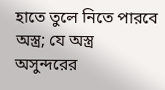হাতে তুলে নিতে পারবে অস্ত্র; যে অস্ত্র অসুন্দরের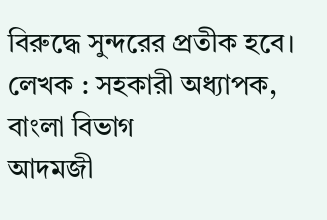বিরুদ্ধে সুন্দরের প্রতীক হবে।
লেখক : সহকারী অধ্যাপক, বাংলা বিভাগ
আদমজী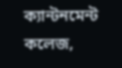ক্যান্টনমেন্ট কলেজ,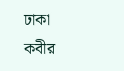ঢাকা
কবীর